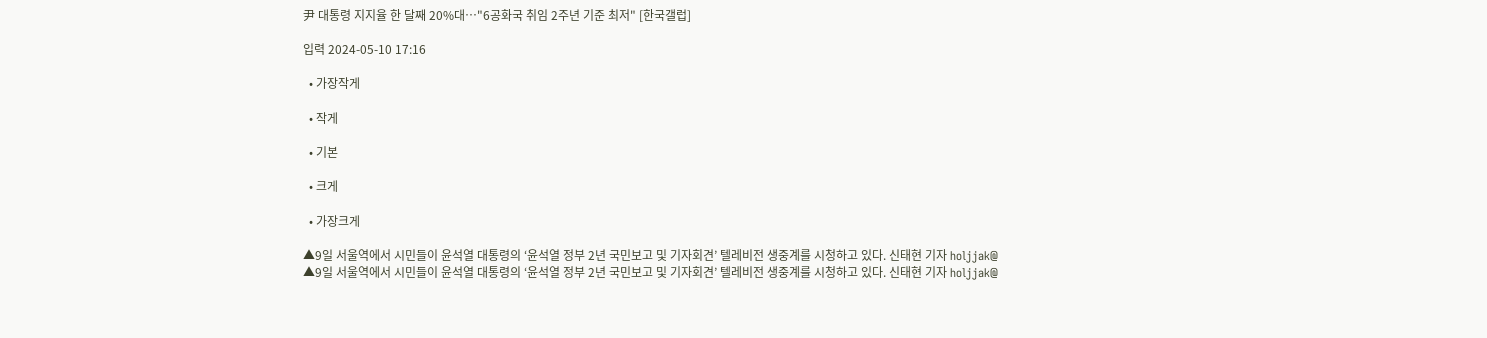尹 대통령 지지율 한 달째 20%대…"6공화국 취임 2주년 기준 최저" [한국갤럽]

입력 2024-05-10 17:16

  • 가장작게

  • 작게

  • 기본

  • 크게

  • 가장크게

▲9일 서울역에서 시민들이 윤석열 대통령의 ‘윤석열 정부 2년 국민보고 및 기자회견’ 텔레비전 생중계를 시청하고 있다. 신태현 기자 holjjak@
▲9일 서울역에서 시민들이 윤석열 대통령의 ‘윤석열 정부 2년 국민보고 및 기자회견’ 텔레비전 생중계를 시청하고 있다. 신태현 기자 holjjak@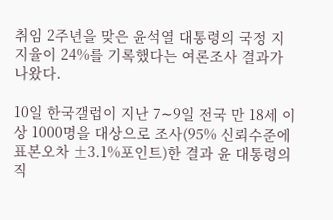취임 2주년을 맞은 윤석열 대통령의 국정 지지율이 24%를 기록했다는 여론조사 결과가 나왔다.

10일 한국갤럽이 지난 7∼9일 전국 만 18세 이상 1000명을 대상으로 조사(95% 신뢰수준에 표본오차 ±3.1%포인트)한 결과 윤 대통령의 직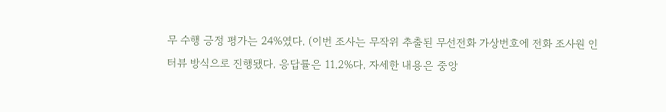무 수행 긍정 평가는 24%였다. (이번 조사는 무작위 추출된 무선전화 가상번호에 전화 조사원 인터뷰 방식으로 진행됐다. 응답률은 11.2%다. 자세한 내용은 중앙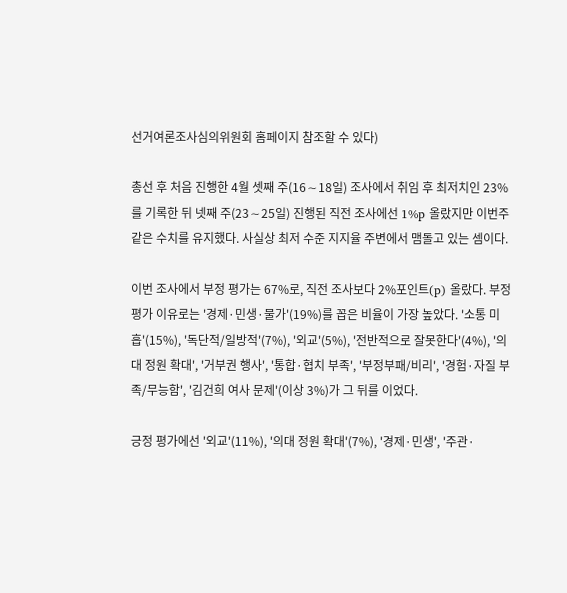선거여론조사심의위원회 홈페이지 참조할 수 있다)

총선 후 처음 진행한 4월 셋째 주(16∼18일) 조사에서 취임 후 최저치인 23%를 기록한 뒤 넷째 주(23∼25일) 진행된 직전 조사에선 1%p 올랐지만 이번주 같은 수치를 유지했다. 사실상 최저 수준 지지율 주변에서 맴돌고 있는 셈이다.

이번 조사에서 부정 평가는 67%로, 직전 조사보다 2%포인트(p) 올랐다. 부정 평가 이유로는 '경제·민생·물가'(19%)를 꼽은 비율이 가장 높았다. '소통 미흡'(15%), '독단적/일방적'(7%), '외교'(5%), '전반적으로 잘못한다'(4%), '의대 정원 확대', '거부권 행사', '통합·협치 부족', '부정부패/비리', '경험·자질 부족/무능함', '김건희 여사 문제'(이상 3%)가 그 뒤를 이었다.

긍정 평가에선 '외교'(11%), '의대 정원 확대'(7%), '경제·민생', '주관·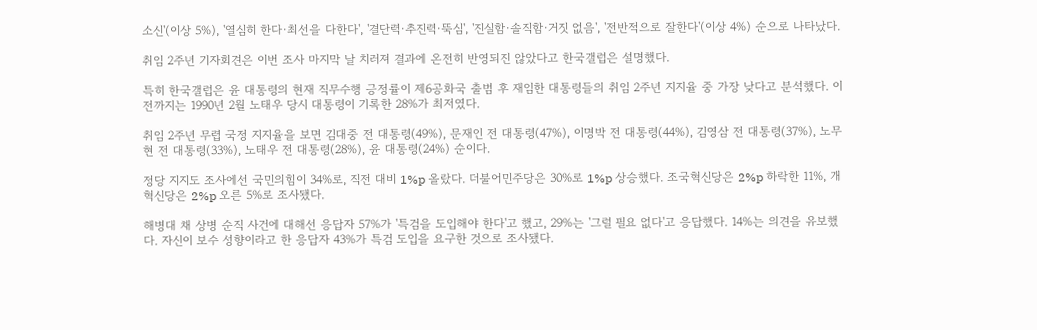소신'(이상 5%), '열심히 한다·최선을 다한다', '결단력·추진력·뚝심', '진실함·솔직함·거짓 없음', '전반적으로 잘한다'(이상 4%) 순으로 나타났다.

취임 2주년 기자회견은 이번 조사 마지막 날 치러져 결과에 온전히 반영되진 않았다고 한국갤럽은 설명했다.

특히 한국갤럽은 윤 대통령의 현재 직무수행 긍정률이 제6공화국 출범 후 재임한 대통령들의 취임 2주년 지지율 중 가장 낮다고 분석했다. 이전까지는 1990년 2월 노태우 당시 대통령이 기록한 28%가 최저였다.

취임 2주년 무렵 국정 지지율을 보면 김대중 전 대통령(49%), 문재인 전 대통령(47%), 이명박 전 대통령(44%), 김영삼 전 대통령(37%), 노무현 전 대통령(33%), 노태우 전 대통령(28%), 윤 대통령(24%) 순이다.

정당 지지도 조사에선 국민의힘이 34%로, 직전 대비 1%p 올랐다. 더불어민주당은 30%로 1%p 상승했다. 조국혁신당은 2%p 하락한 11%, 개혁신당은 2%p 오른 5%로 조사됐다.

해병대 채 상병 순직 사건에 대해선 응답자 57%가 '특검을 도입해야 한다'고 했고, 29%는 '그럴 필요 없다'고 응답했다. 14%는 의견을 유보했다. 자신이 보수 성향이라고 한 응답자 43%가 특검 도입을 요구한 것으로 조사됐다.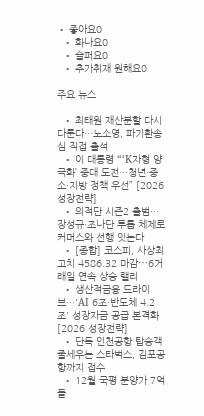• 좋아요0
  • 화나요0
  • 슬퍼요0
  • 추가취재 원해요0

주요 뉴스

  • 최태원 재산분할 다시 다툰다…노소영, 파기환송심 직접 출석
  • 이 대통령 “‘K자형 양극화’ 중대 도전…청년·중소·지방 정책 우선” [2026 성장전략]
  • 의적단 시즌2 출범…장성규·조나단 투톱 체제로 커머스와 선행 잇는다
  • [종합] 코스피, 사상최고치 4586.32 마감⋯6거래일 연속 상승 랠리
  • 생산적금융 드라이브…'AI 6조·반도체 4.2조' 성장자금 공급 본격화 [2026 성장전략]
  • 단독 인천공항 탑승객 줄세우는 스타벅스, 김포공항까지 접수
  • 12월 국평 분양가 7억 돌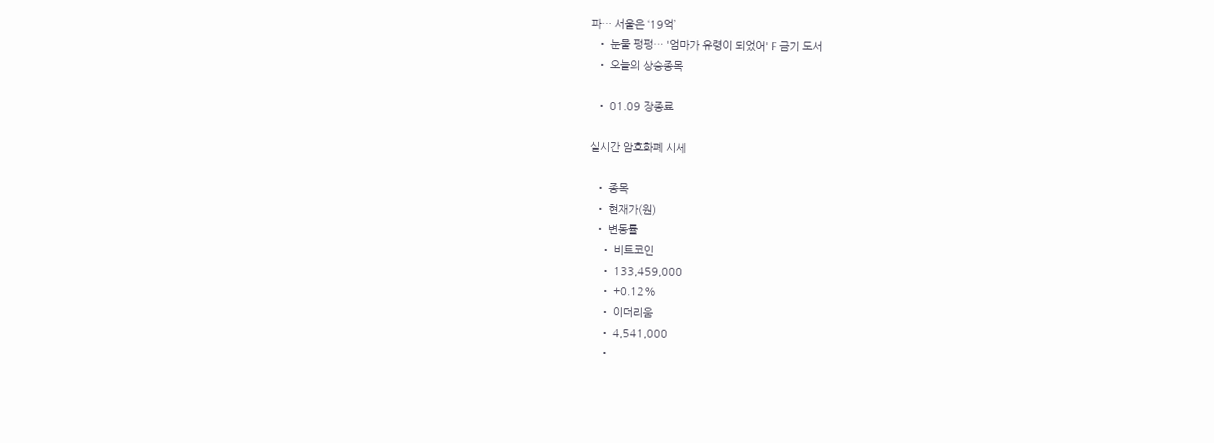파… 서울은 ‘19억’
  • 눈물 펑펑… '엄마가 유령이 되었어' F 금기 도서
  • 오늘의 상승종목

  • 01.09 장종료

실시간 암호화폐 시세

  • 종목
  • 현재가(원)
  • 변동률
    • 비트코인
    • 133,459,000
    • +0.12%
    • 이더리움
    • 4,541,000
    •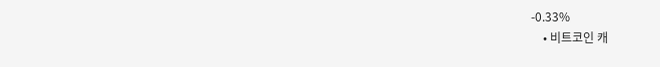-0.33%
    • 비트코인 캐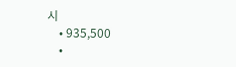시
    • 935,500
    •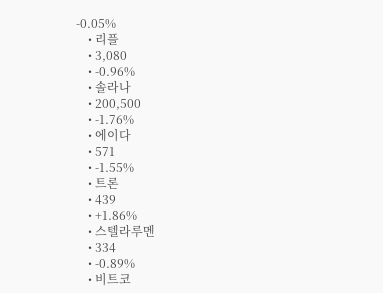-0.05%
    • 리플
    • 3,080
    • -0.96%
    • 솔라나
    • 200,500
    • -1.76%
    • 에이다
    • 571
    • -1.55%
    • 트론
    • 439
    • +1.86%
    • 스텔라루멘
    • 334
    • -0.89%
    • 비트코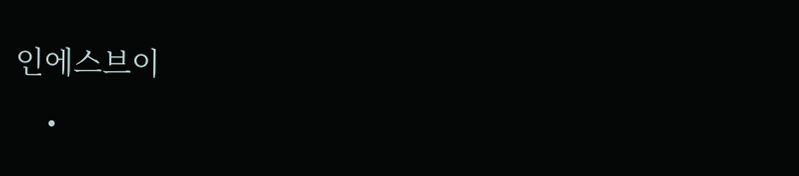인에스브이
    •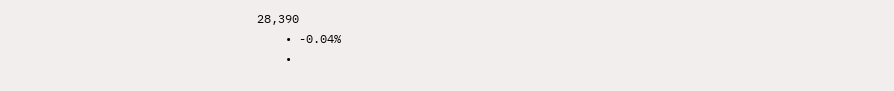28,390
    • -0.04%
    •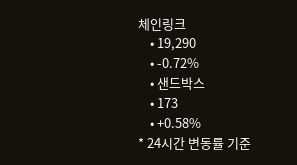체인링크
    • 19,290
    • -0.72%
    • 샌드박스
    • 173
    • +0.58%
* 24시간 변동률 기준